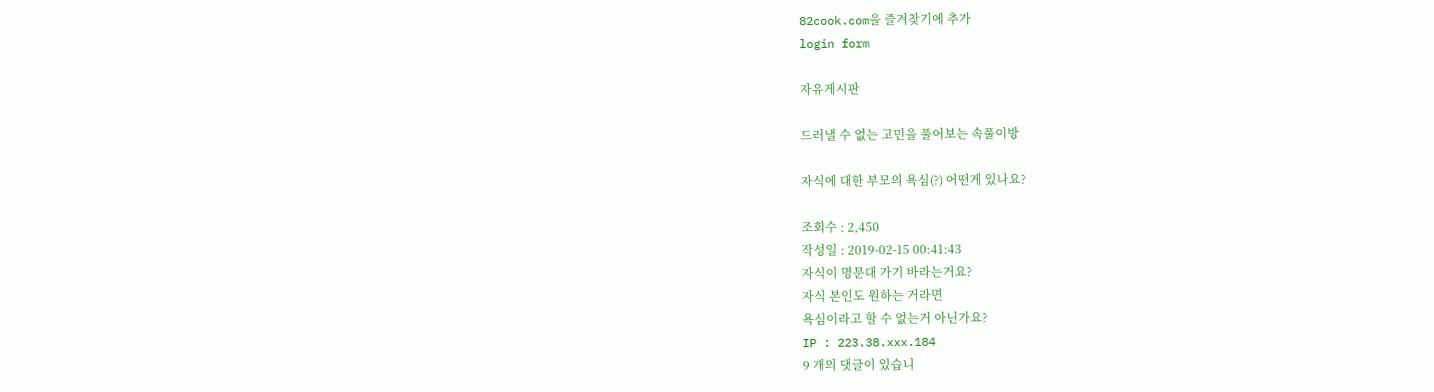82cook.com을 즐겨찾기에 추가
login form

자유게시판

드러낼 수 없는 고민을 풀어보는 속풀이방

자식에 대한 부모의 욕심(?) 어떤게 있나요?

조회수 : 2,450
작성일 : 2019-02-15 00:41:43
자식이 명문대 가기 바라는거요?
자식 본인도 원하는 거라면
욕심이라고 할 수 없는거 아닌가요?
IP : 223.38.xxx.184
9 개의 댓글이 있습니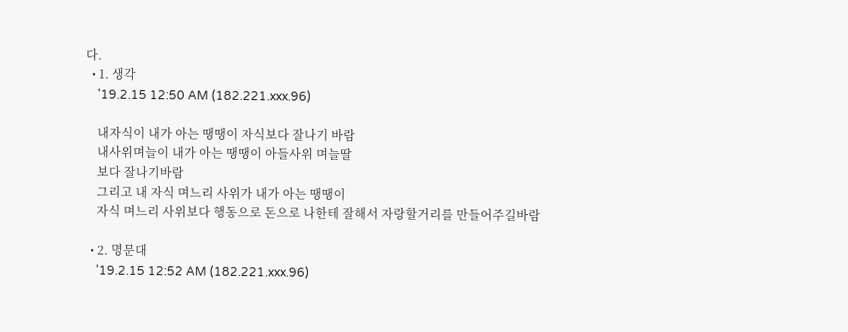다.
  • 1. 생각
    '19.2.15 12:50 AM (182.221.xxx.96)

    내자식이 내가 아는 땡땡이 자식보다 잘나기 바람
    내사위며늘이 내가 아는 땡땡이 아들사위 며늘딸
    보다 잘나기바람
    그리고 내 자식 며느리 사위가 내가 아는 땡땡이
    자식 며느리 사위보다 행동으로 돈으로 나한테 잘해서 자랑할거리를 만들어주길바람

  • 2. 명문대
    '19.2.15 12:52 AM (182.221.xxx.96)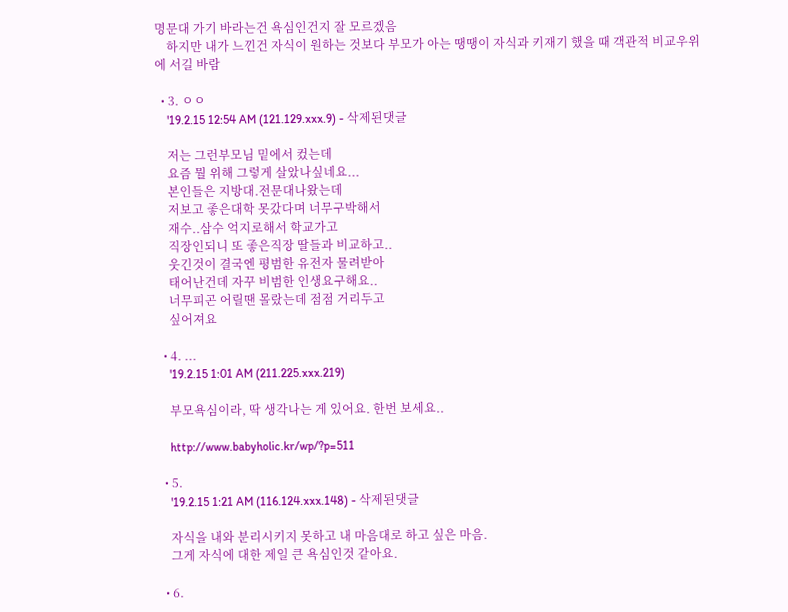명문대 가기 바라는건 욕심인건지 잘 모르겠음
    하지만 내가 느낀건 자식이 원하는 것보다 부모가 아는 땡땡이 자식과 키재기 했을 때 객관적 비교우위에 서길 바람

  • 3. ㅇㅇ
    '19.2.15 12:54 AM (121.129.xxx.9) - 삭제된댓글

    저는 그런부모님 밑에서 컸는데
    요즘 뭘 위해 그렇게 살았나싶네요...
    본인들은 지방대.전문대나왔는데
    저보고 좋은대학 못갔다며 너무구박해서
    재수..삼수 억지로해서 학교가고
    직장인되니 또 좋은직장 딸들과 비교하고..
    웃긴것이 결국엔 평범한 유전자 물려받아
    태어난건데 자꾸 비범한 인생요구해요..
    너무피곤 어릴땐 몰랐는데 점점 거리두고
    싶어져요

  • 4. ...
    '19.2.15 1:01 AM (211.225.xxx.219)

    부모욕심이라, 딱 생각나는 게 있어요. 한번 보세요..

    http://www.babyholic.kr/wp/?p=511

  • 5.
    '19.2.15 1:21 AM (116.124.xxx.148) - 삭제된댓글

    자식을 내와 분리시키지 못하고 내 마음대로 하고 싶은 마음.
    그게 자식에 대한 제일 큰 욕심인것 같아요.

  • 6.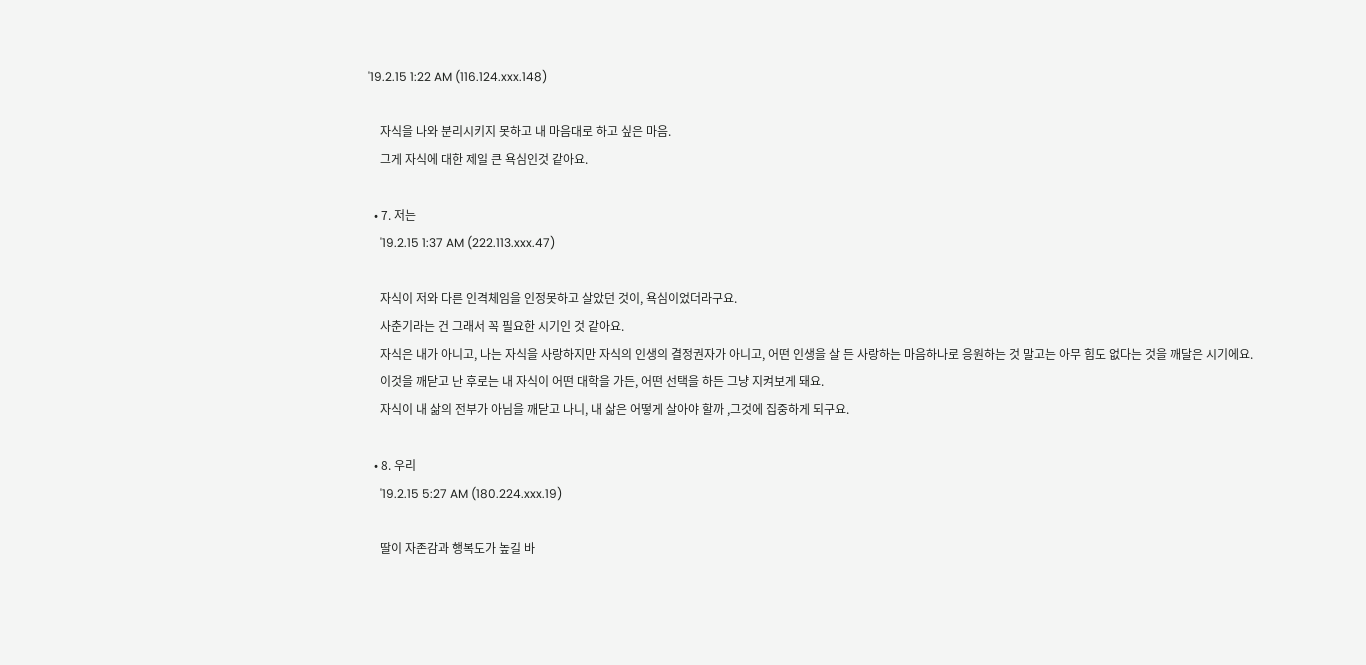'19.2.15 1:22 AM (116.124.xxx.148)

    자식을 나와 분리시키지 못하고 내 마음대로 하고 싶은 마음.
    그게 자식에 대한 제일 큰 욕심인것 같아요.

  • 7. 저는
    '19.2.15 1:37 AM (222.113.xxx.47)

    자식이 저와 다른 인격체임을 인정못하고 살았던 것이, 욕심이었더라구요.
    사춘기라는 건 그래서 꼭 필요한 시기인 것 같아요.
    자식은 내가 아니고, 나는 자식을 사랑하지만 자식의 인생의 결정권자가 아니고, 어떤 인생을 살 든 사랑하는 마음하나로 응원하는 것 말고는 아무 힘도 없다는 것을 깨달은 시기에요.
    이것을 깨닫고 난 후로는 내 자식이 어떤 대학을 가든, 어떤 선택을 하든 그냥 지켜보게 돼요.
    자식이 내 삶의 전부가 아님을 깨닫고 나니, 내 삶은 어떻게 살아야 할까 ,그것에 집중하게 되구요.

  • 8. 우리
    '19.2.15 5:27 AM (180.224.xxx.19)

    딸이 자존감과 행복도가 높길 바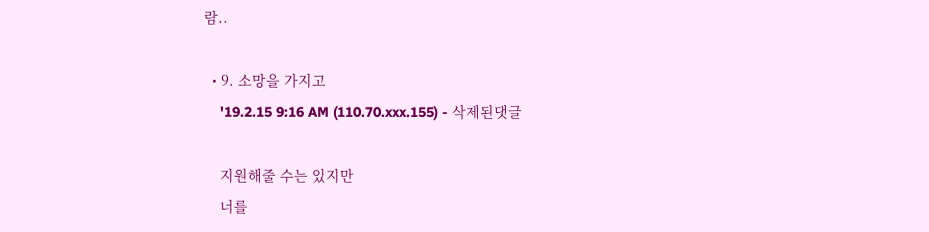람..

  • 9. 소망을 가지고
    '19.2.15 9:16 AM (110.70.xxx.155) - 삭제된댓글

    지원해줄 수는 있지만
    너를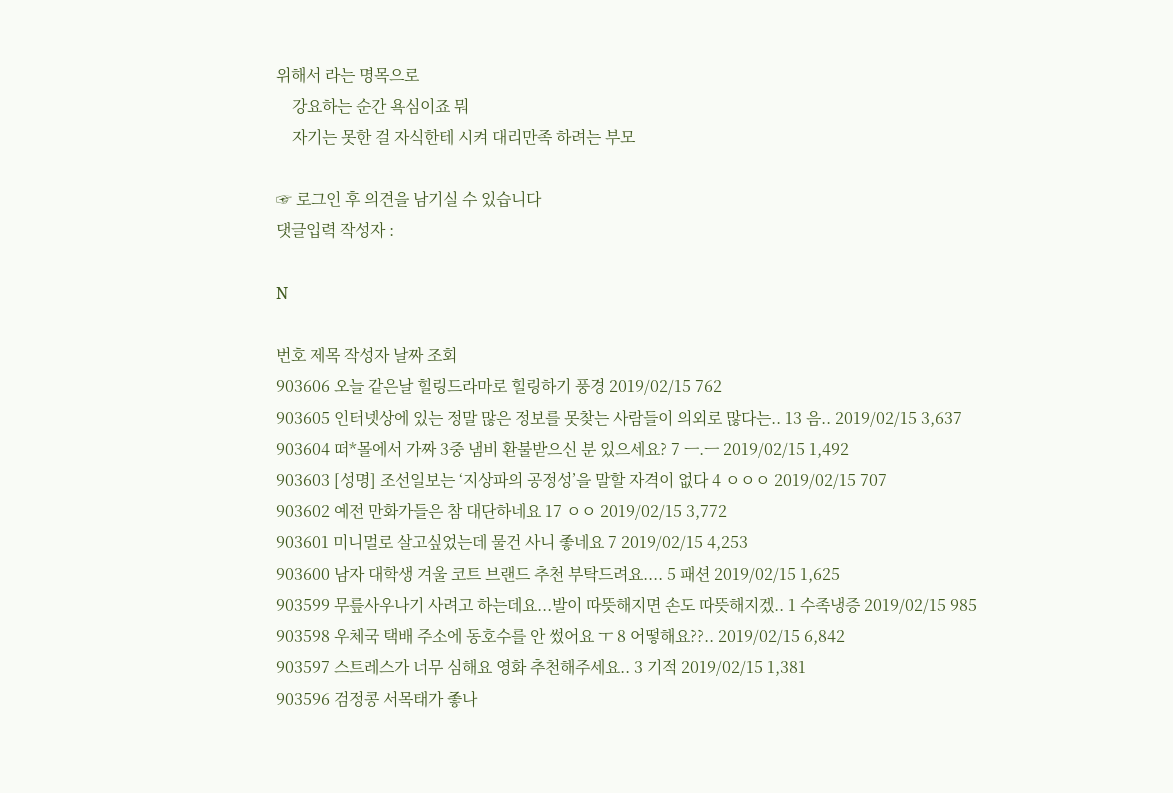위해서 라는 명목으로
    강요하는 순간 욕심이죠 뭐
    자기는 못한 걸 자식한테 시켜 대리만족 하려는 부모

☞ 로그인 후 의견을 남기실 수 있습니다
댓글입력 작성자 :

N

번호 제목 작성자 날짜 조회
903606 오늘 같은날 힐링드라마로 힐링하기 풍경 2019/02/15 762
903605 인터넷상에 있는 정말 많은 정보를 못찾는 사람들이 의외로 많다는.. 13 음.. 2019/02/15 3,637
903604 떠*몰에서 가짜 3중 냄비 환불받으신 분 있으세요? 7 ㅡ.ㅡ 2019/02/15 1,492
903603 [성명] 조선일보는 ‘지상파의 공정성’을 말할 자격이 없다 4 ㅇㅇㅇ 2019/02/15 707
903602 예전 만화가들은 참 대단하네요 17 ㅇㅇ 2019/02/15 3,772
903601 미니멀로 살고싶었는데 물건 사니 좋네요 7 2019/02/15 4,253
903600 남자 대학생 겨울 코트 브랜드 추천 부탁드려요.... 5 패션 2019/02/15 1,625
903599 무릎사우나기 사려고 하는데요...발이 따뜻해지면 손도 따뜻해지겠.. 1 수족냉증 2019/02/15 985
903598 우체국 택배 주소에 동호수를 안 썼어요 ㅜ 8 어떻해요??.. 2019/02/15 6,842
903597 스트레스가 너무 심해요 영화 추천해주세요.. 3 기적 2019/02/15 1,381
903596 검정콩 서목태가 좋나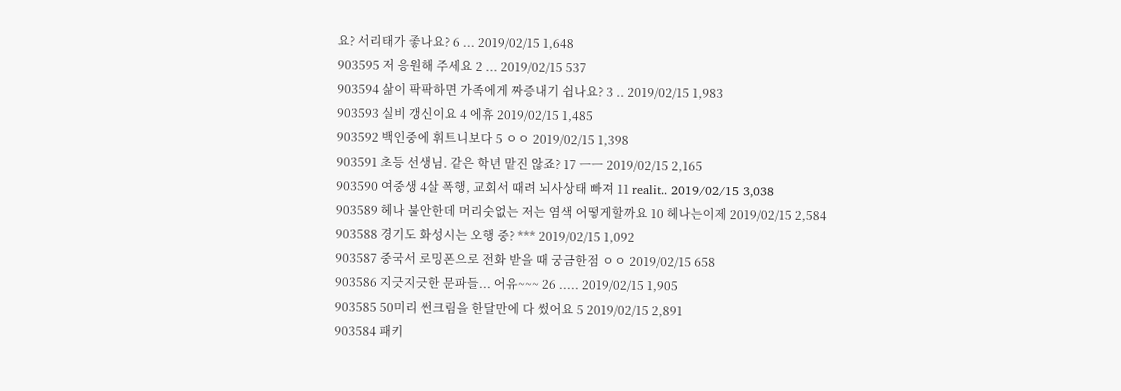요? 서리태가 좋나요? 6 ... 2019/02/15 1,648
903595 저 응원해 주세요 2 ... 2019/02/15 537
903594 삶이 팍팍하면 가족에게 짜증내기 쉽나요? 3 .. 2019/02/15 1,983
903593 실비 갱신이요 4 에휴 2019/02/15 1,485
903592 백인중에 휘트니보다 5 ㅇㅇ 2019/02/15 1,398
903591 초등 선생님. 같은 학년 맡진 않죠? 17 ㅡㅡ 2019/02/15 2,165
903590 여중생 4살 폭행, 교회서 때려 뇌사상태 빠져 11 realit.. 2019/02/15 3,038
903589 헤나 불안한데 머리숫없는 저는 염색 어떻게할까요 10 헤나는이제 2019/02/15 2,584
903588 경기도 화성시는 오행 중? *** 2019/02/15 1,092
903587 중국서 로밍폰으로 전화 받을 때 궁금한점 ㅇㅇ 2019/02/15 658
903586 지긋지긋한 문파들... 어유~~~ 26 ..... 2019/02/15 1,905
903585 50미리 썬크림을 한달만에 다 썼어요 5 2019/02/15 2,891
903584 패키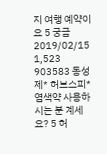지 여행 예약이요 5 궁금 2019/02/15 1,523
903583 동성제* 허브스피* 염색약 사용하시는 분 계세요? 5 허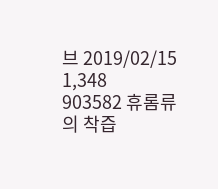브 2019/02/15 1,348
903582 휴롬류의 착즙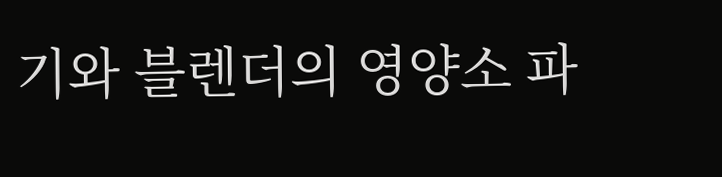기와 블렌더의 영양소 파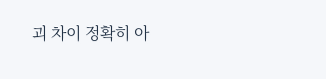괴 차이 정확히 아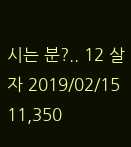시는 분?.. 12 살자 2019/02/15 11,350